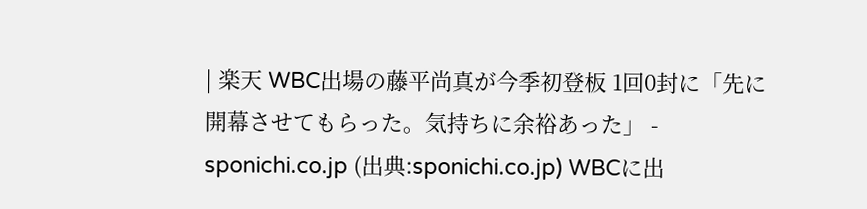| 楽天 WBC出場の藤平尚真が今季初登板 1回0封に「先に開幕させてもらった。気持ちに余裕あった」 - sponichi.co.jp (出典:sponichi.co.jp) WBCに出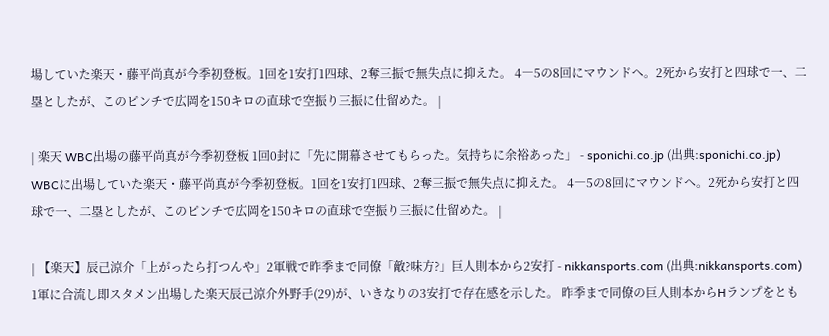場していた楽天・藤平尚真が今季初登板。1回を1安打1四球、2奪三振で無失点に抑えた。 4―5の8回にマウンドへ。2死から安打と四球で一、二塁としたが、このピンチで広岡を150キロの直球で空振り三振に仕留めた。 |

| 楽天 WBC出場の藤平尚真が今季初登板 1回0封に「先に開幕させてもらった。気持ちに余裕あった」 - sponichi.co.jp (出典:sponichi.co.jp) WBCに出場していた楽天・藤平尚真が今季初登板。1回を1安打1四球、2奪三振で無失点に抑えた。 4―5の8回にマウンドへ。2死から安打と四球で一、二塁としたが、このピンチで広岡を150キロの直球で空振り三振に仕留めた。 |

| 【楽天】辰己涼介「上がったら打つんや」2軍戦で昨季まで同僚「敵?味方?」巨人則本から2安打 - nikkansports.com (出典:nikkansports.com) 1軍に合流し即スタメン出場した楽天辰己涼介外野手(29)が、いきなりの3安打で存在感を示した。 昨季まで同僚の巨人則本からHランプをとも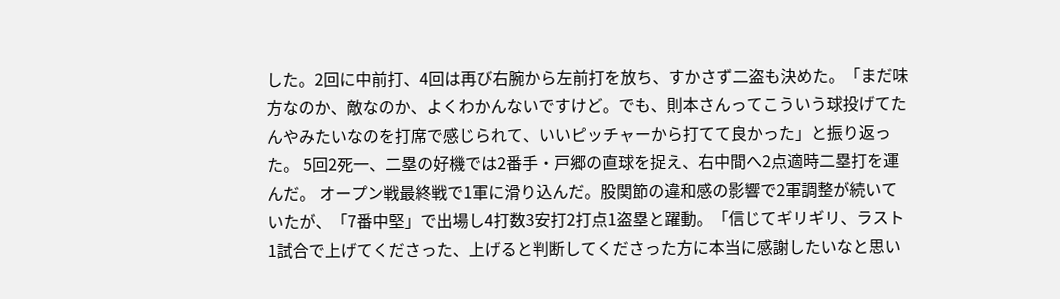した。2回に中前打、4回は再び右腕から左前打を放ち、すかさず二盗も決めた。「まだ味方なのか、敵なのか、よくわかんないですけど。でも、則本さんってこういう球投げてたんやみたいなのを打席で感じられて、いいピッチャーから打てて良かった」と振り返った。 5回2死一、二塁の好機では2番手・戸郷の直球を捉え、右中間へ2点適時二塁打を運んだ。 オープン戦最終戦で1軍に滑り込んだ。股関節の違和感の影響で2軍調整が続いていたが、「7番中堅」で出場し4打数3安打2打点1盗塁と躍動。「信じてギリギリ、ラスト1試合で上げてくださった、上げると判断してくださった方に本当に感謝したいなと思い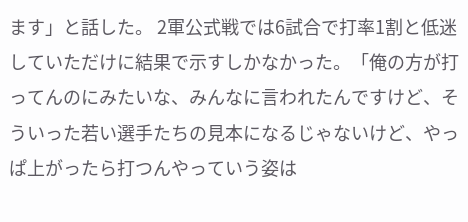ます」と話した。 2軍公式戦では6試合で打率1割と低迷していただけに結果で示すしかなかった。「俺の方が打ってんのにみたいな、みんなに言われたんですけど、そういった若い選手たちの見本になるじゃないけど、やっぱ上がったら打つんやっていう姿は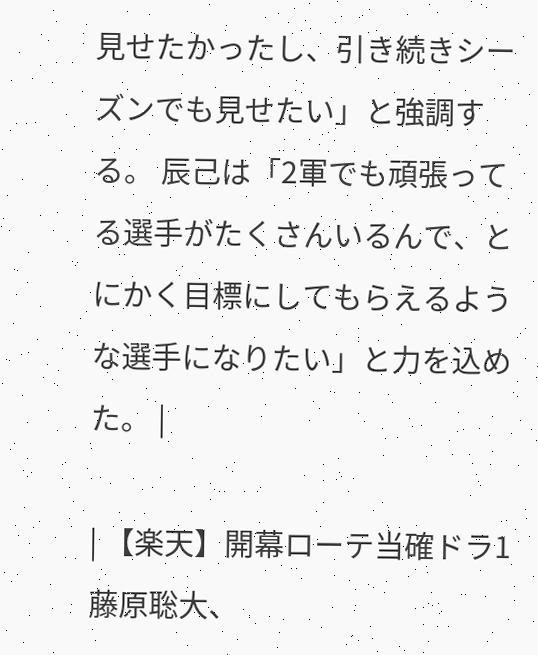見せたかったし、引き続きシーズンでも見せたい」と強調する。 辰己は「2軍でも頑張ってる選手がたくさんいるんで、とにかく目標にしてもらえるような選手になりたい」と力を込めた。 |

| 【楽天】開幕ローテ当確ドラ1藤原聡大、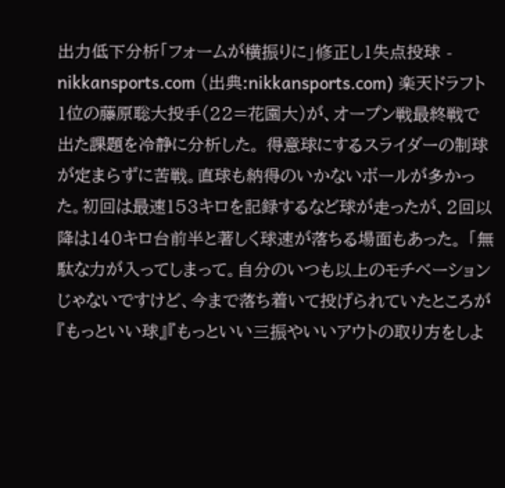出力低下分析「フォームが横振りに」修正し1失点投球 - nikkansports.com (出典:nikkansports.com) 楽天ドラフト1位の藤原聡大投手(22=花園大)が、オープン戦最終戦で出た課題を冷静に分析した。 得意球にするスライダーの制球が定まらずに苦戦。直球も納得のいかないボールが多かった。初回は最速153キロを記録するなど球が走ったが、2回以降は140キロ台前半と著しく球速が落ちる場面もあった。 「無駄な力が入ってしまって。自分のいつも以上のモチベーションじゃないですけど、今まで落ち着いて投げられていたところが『もっといい球』『もっといい三振やいいアウトの取り方をしよ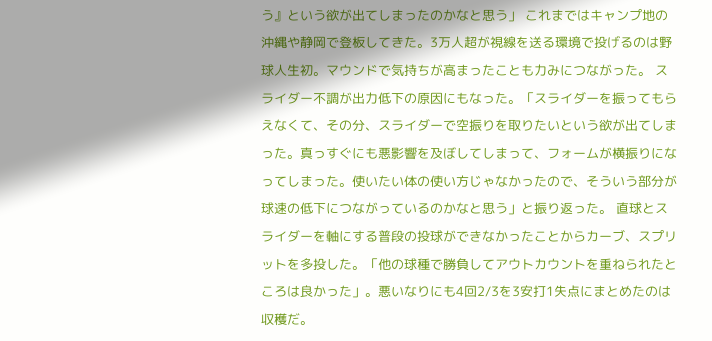う』という欲が出てしまったのかなと思う」 これまではキャンプ地の沖縄や静岡で登板してきた。3万人超が視線を送る環境で投げるのは野球人生初。マウンドで気持ちが高まったことも力みにつながった。 スライダー不調が出力低下の原因にもなった。「スライダーを振ってもらえなくて、その分、スライダーで空振りを取りたいという欲が出てしまった。真っすぐにも悪影響を及ぼしてしまって、フォームが横振りになってしまった。使いたい体の使い方じゃなかったので、そういう部分が球速の低下につながっているのかなと思う」と振り返った。 直球とスライダーを軸にする普段の投球ができなかったことからカーブ、スプリットを多投した。「他の球種で勝負してアウトカウントを重ねられたところは良かった」。悪いなりにも4回2/3を3安打1失点にまとめたのは収穫だ。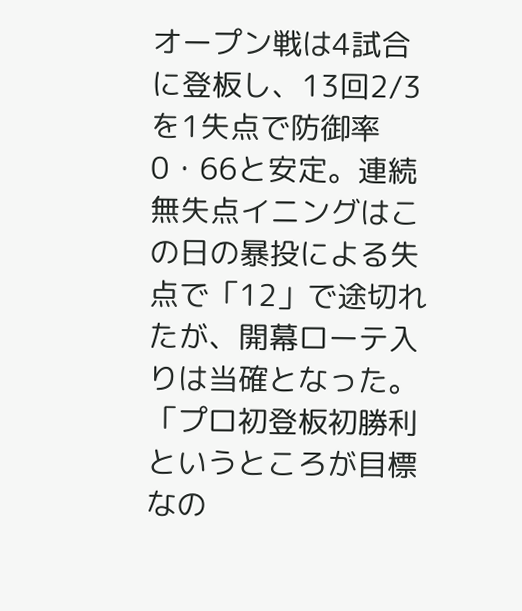オープン戦は4試合に登板し、13回2/3を1失点で防御率0・66と安定。連続無失点イニングはこの日の暴投による失点で「12」で途切れたが、開幕ローテ入りは当確となった。「プロ初登板初勝利というところが目標なの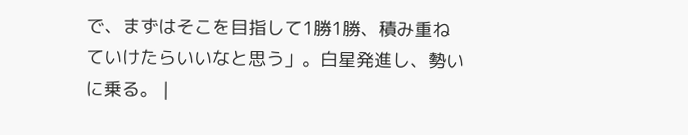で、まずはそこを目指して1勝1勝、積み重ねていけたらいいなと思う」。白星発進し、勢いに乗る。 |